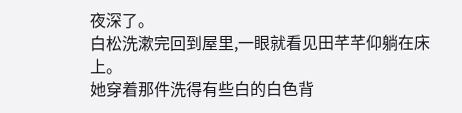夜深了。
白松洗漱完回到屋里,一眼就看见田芊芊仰躺在床上。
她穿着那件洗得有些白的白色背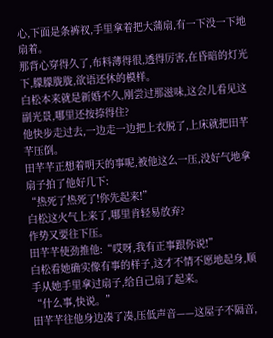心,下面是条裤衩,手里拿着把大蒲扇,有一下没一下地扇着。
那背心穿得久了,布料薄得很,透得厉害,在昏暗的灯光下,朦朦胧胧,欲语还休的模样。
白松本来就是新婚不久,刚尝过那滋味,这会儿看见这副光景,哪里还按捺得住?
他快步走过去,一边走一边把上衣脱了,上床就把田芊芊压倒。
田芊芊正想着明天的事呢,被他这么一压,没好气地拿扇子拍了他好几下:
“热死了热死了!你先起来!”
白松这火气上来了,哪里肯轻易放弃?
作势又要往下压。
田芊芊使劲推他:“哎呀,我有正事跟你说!”
白松看她确实像有事的样子,这才不情不愿地起身,顺手从她手里拿过扇子,给自己扇了起来。
“什么事,快说。”
田芊芊往他身边凑了凑,压低声音——这屋子不隔音,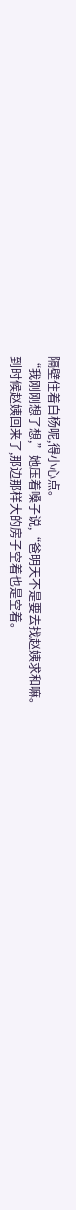隔壁住着白杨呢,得小心点。
“我刚刚想了想,”她压着嗓子说,“爸明天不是要去找赵姨求和嘛。
到时候赵姨回来了,那边那样大的房子空着也是空着。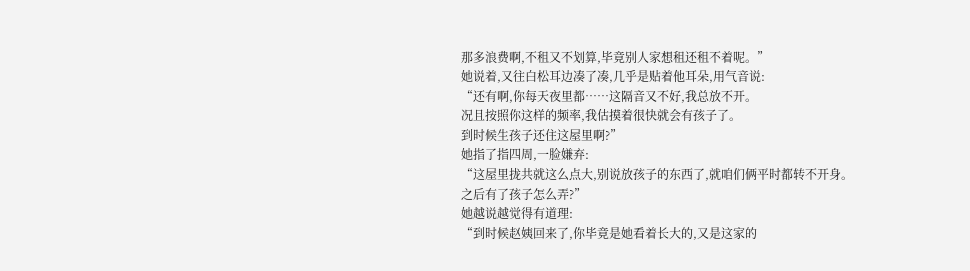那多浪费啊,不租又不划算,毕竟别人家想租还租不着呢。”
她说着,又往白松耳边凑了凑,几乎是贴着他耳朵,用气音说:
“还有啊,你每天夜里都……这隔音又不好,我总放不开。
况且按照你这样的频率,我估摸着很快就会有孩子了。
到时候生孩子还住这屋里啊?”
她指了指四周,一脸嫌弃:
“这屋里拢共就这么点大,别说放孩子的东西了,就咱们俩平时都转不开身。
之后有了孩子怎么弄?”
她越说越觉得有道理:
“到时候赵姨回来了,你毕竟是她看着长大的,又是这家的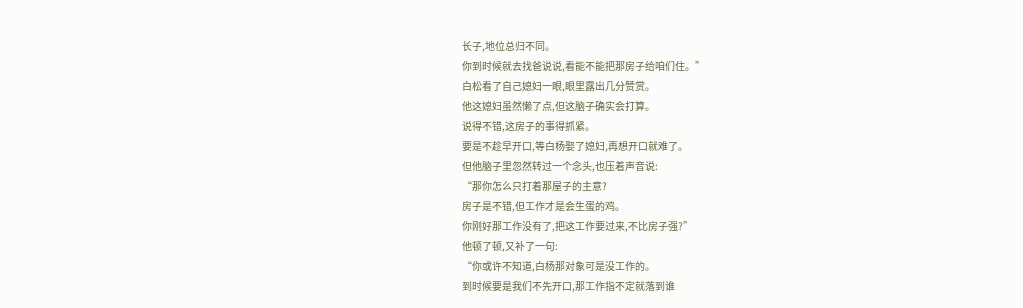长子,地位总归不同。
你到时候就去找爸说说,看能不能把那房子给咱们住。”
白松看了自己媳妇一眼,眼里露出几分赞赏。
他这媳妇虽然懒了点,但这脑子确实会打算。
说得不错,这房子的事得抓紧。
要是不趁早开口,等白杨娶了媳妇,再想开口就难了。
但他脑子里忽然转过一个念头,也压着声音说:
“那你怎么只打着那屋子的主意?
房子是不错,但工作才是会生蛋的鸡。
你刚好那工作没有了,把这工作要过来,不比房子强?”
他顿了顿,又补了一句:
“你或许不知道,白杨那对象可是没工作的。
到时候要是我们不先开口,那工作指不定就落到谁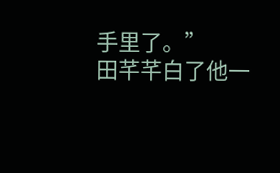手里了。”
田芊芊白了他一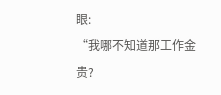眼:
“我哪不知道那工作金贵?